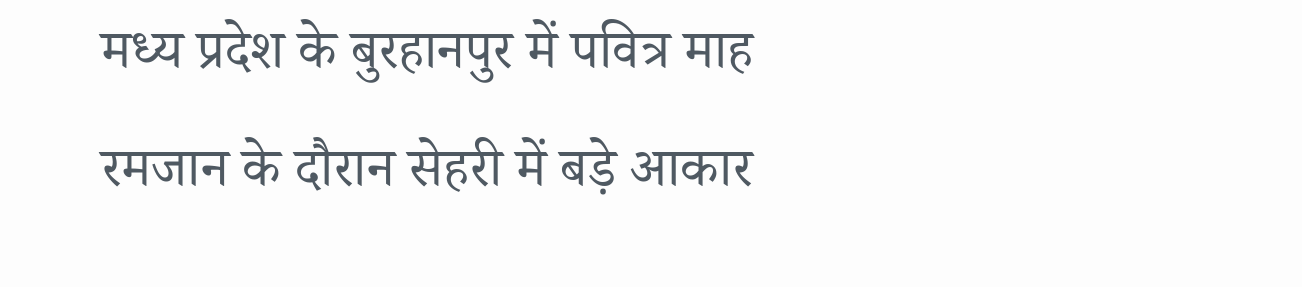मध्य प्रदेश के बुरहानपुर में पवित्र माह रमजान के दौरान सेहरी में बड़े आकार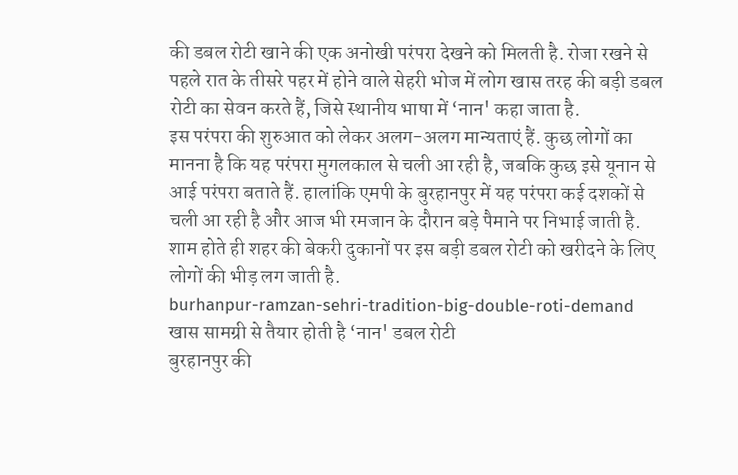की डबल रोटी खाने की एक अनोखी परंपरा देखने को मिलती है. रोजा रखने से पहले रात के तीसरे पहर में होने वाले सेहरी भोज में लोग खास तरह की बड़ी डबल रोटी का सेवन करते हैं, जिसे स्थानीय भाषा में ‘नान' कहा जाता है.
इस परंपरा की शुरुआत को लेकर अलग-अलग मान्यताएं हैं. कुछ लोगों का मानना है कि यह परंपरा मुगलकाल से चली आ रही है, जबकि कुछ इसे यूनान से आई परंपरा बताते हैं. हालांकि एमपी के बुरहानपुर में यह परंपरा कई दशकों से चली आ रही है और आज भी रमजान के दौरान बड़े पैमाने पर निभाई जाती है. शाम होते ही शहर की बेकरी दुकानों पर इस बड़ी डबल रोटी को खरीदने के लिए लोगों की भीड़ लग जाती है.
burhanpur-ramzan-sehri-tradition-big-double-roti-demand
खास सामग्री से तैयार होती है ‘नान' डबल रोटी
बुरहानपुर की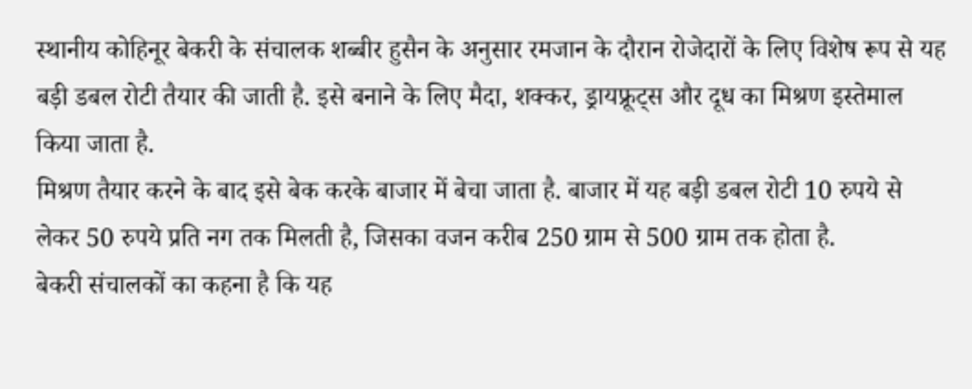स्थानीय कोहिनूर बेकरी के संचालक शब्बीर हुसैन के अनुसार रमजान के दौरान रोजेदारों के लिए विशेष रूप से यह बड़ी डबल रोटी तैयार की जाती है. इसे बनाने के लिए मैदा, शक्कर, ड्रायफ्रूट्स और दूध का मिश्रण इस्तेमाल किया जाता है.
मिश्रण तैयार करने के बाद इसे बेक करके बाजार में बेचा जाता है. बाजार में यह बड़ी डबल रोटी 10 रुपये से लेकर 50 रुपये प्रति नग तक मिलती है, जिसका वजन करीब 250 ग्राम से 500 ग्राम तक होता है.
बेकरी संचालकों का कहना है कि यह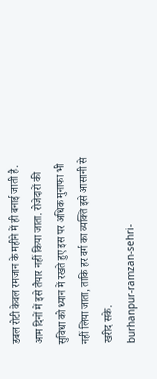डबल रोटी केवल रमजान के महीने में ही बनाई जाती है. आम दिनों में इसे तैयार नहीं किया जाता. रोजेदारों की सुविधा को ध्यान में रखते हुए इस पर अधिक मुनाफा भी नहीं लिया जाता, ताकि हर वर्ग का व्यक्ति इसे आसानी से खरीद सके.
burhanpur-ramzan-sehri-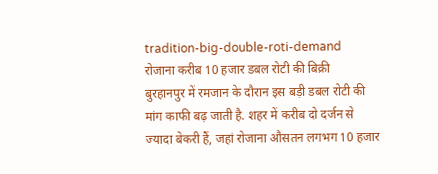tradition-big-double-roti-demand
रोजाना करीब 10 हजार डबल रोटी की बिक्री
बुरहानपुर में रमजान के दौरान इस बड़ी डबल रोटी की मांग काफी बढ़ जाती है. शहर में करीब दो दर्जन से ज्यादा बेकरी हैं, जहां रोजाना औसतन लगभग 10 हजार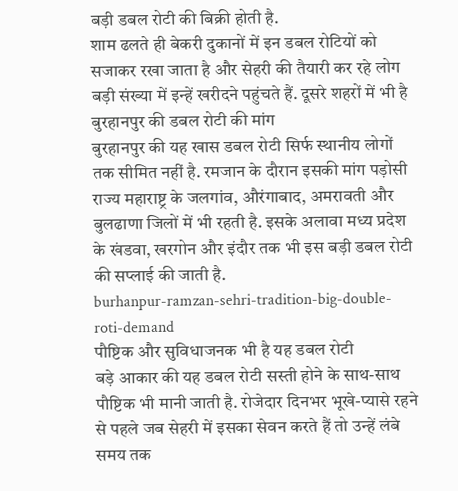बड़ी डबल रोटी की बिक्री होती है.
शाम ढलते ही बेकरी दुकानों में इन डबल रोटियों को सजाकर रखा जाता है और सेहरी की तैयारी कर रहे लोग बड़ी संख्या में इन्हें खरीदने पहुंचते हैं. दूसरे शहरों में भी है बुरहानपुर की डबल रोटी की मांग
बुरहानपुर की यह खास डबल रोटी सिर्फ स्थानीय लोगों तक सीमित नहीं है. रमजान के दौरान इसकी मांग पड़ोसी राज्य महाराष्ट्र के जलगांव, औरंगाबाद, अमरावती और बुलढाणा जिलों में भी रहती है. इसके अलावा मध्य प्रदेश के खंडवा, खरगोन और इंदौर तक भी इस बड़ी डबल रोटी की सप्लाई की जाती है.
burhanpur-ramzan-sehri-tradition-big-double-roti-demand
पौष्टिक और सुविधाजनक भी है यह डबल रोटी
बड़े आकार की यह डबल रोटी सस्ती होने के साथ-साथ पौष्टिक भी मानी जाती है. रोजेदार दिनभर भूखे-प्यासे रहने से पहले जब सेहरी में इसका सेवन करते हैं तो उन्हें लंबे समय तक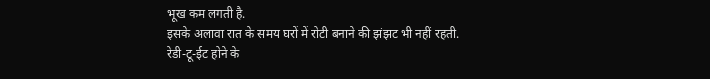भूख कम लगती है.
इसके अलावा रात के समय घरों में रोटी बनाने की झंझट भी नहीं रहती. रेडी-टू-ईट होने के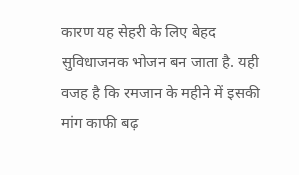कारण यह सेहरी के लिए बेहद सुविधाजनक भोजन बन जाता है. यही वजह है कि रमजान के महीने में इसकी मांग काफी बढ़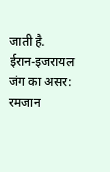जाती है.
ईरान-इजरायल जंग का असर: रमजान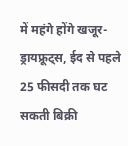में महंगे होंगे खजूर-ड्रायफ्रूट्स, ईद से पहले 25 फीसदी तक घट सकती बिक्री